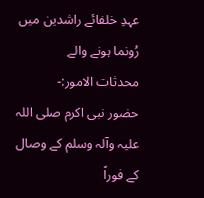عہدِ خلفائے راشدین میں رُونما ہونے والے
محدثات الامور:-
حضور نبی اکرم صلی اللہ علیہ وآلہ وسلم کے وصال کے فوراً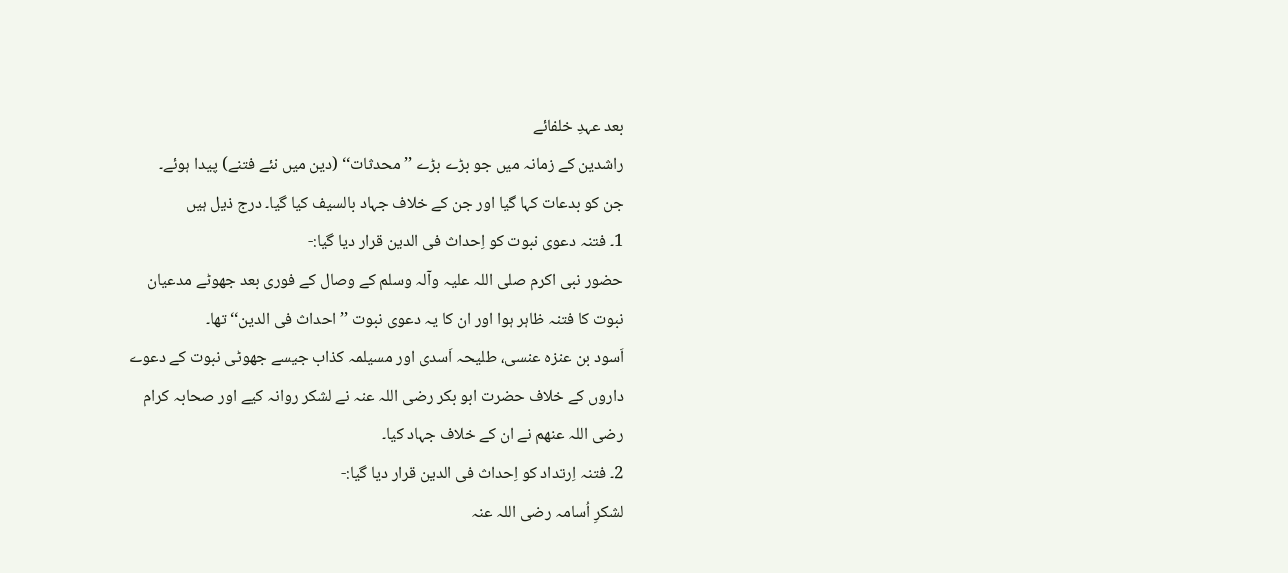بعد عہدِ خلفائے
راشدین کے زمانہ میں جو بڑے بڑے ’’محدثات‘‘ (دین میں نئے فتنے) پیدا ہوئے۔
جن کو بدعات کہا گیا اور جن کے خلاف جہاد بالسیف کیا گیا۔ درج ذیل ہیں
1۔ فتنہ دعوی نبوت کو اِحداث فی الدین قرار دیا گیا:-
حضور نبی اکرم صلی اللہ علیہ وآلہ وسلم کے وصال کے فوری بعد جھوٹے مدعیان
نبوت کا فتنہ ظاہر ہوا اور ان کا یہ دعوی نبوت ’’احداث فی الدین‘‘ تھا۔
اَسود بن عنزہ عنسی، طلیحہ اَسدی اور مسیلمہ کذاب جیسے جھوٹی نبوت کے دعوے
داروں کے خلاف حضرت ابو بکر رضی اللہ عنہ نے لشکر روانہ کیے اور صحابہ کرام
رضی اللہ عنھم نے ان کے خلاف جہاد کیا۔
2۔ فتنہ اِرتداد کو اِحداث فی الدین قرار دیا گیا:-
لشکرِ اُسامہ رضی اللہ عنہ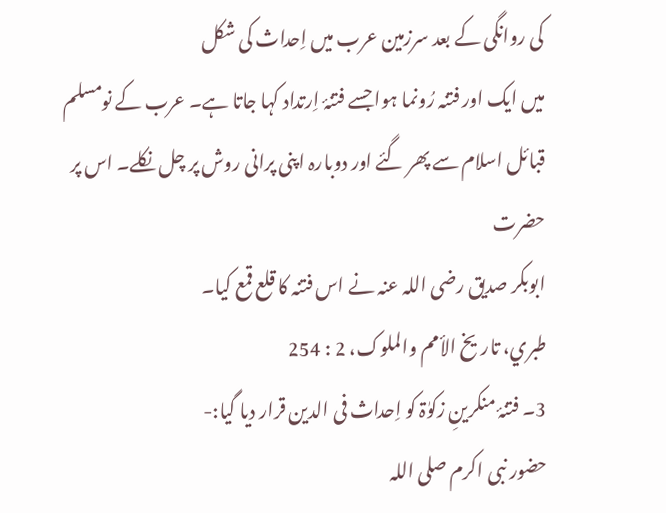کی روانگی کے بعد سرزمین عرب میں اِحداث کی شکل
میں ایک اور فتنہ رُونما ہوا جسے فتنۂ اِرتداد کہا جاتا ہے۔ عرب کے نومسلم
قبائل اسلام سے پھر گئے اور دوبارہ اپنی پرانی روش پر چل نکلے۔ اس پر حضرت
ابوبکر صدیق رضی اللہ عنہ نے اس فتنہ کا قلع قمع کیا۔
طبري، تاريخ الأمم والملوک، 2 : 254
3۔ فتنۂ منکرینِ زکوٰۃ کو اِحداث فی الدین قرار دیا گیا:-
حضور نبی اکرم صلی اللہ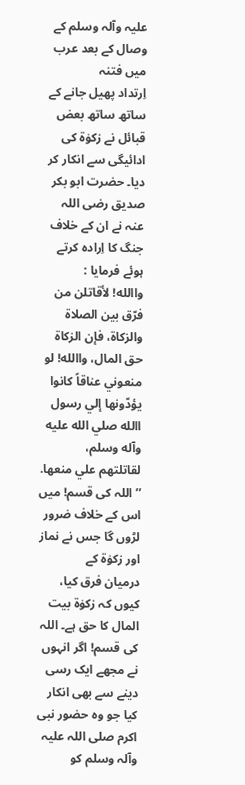علیہ وآلہ وسلم کے وصال کے بعد عرب میں فتنہ
اِرتداد پھیل جانے کے ساتھ ساتھ بعض قبائل نے زکوٰۃ کی ادائیگی سے انکار کر
دیا۔ حضرت ابو بکر صدیق رضی اللہ عنہ نے ان کے خلاف جنگ کا اِرادہ کرتے
ہوئے فرمایا :
واالله! لأقاتلن من فرّق بين الصلاة والزکاة، فإن الزکاة حق المال، واالله! لو
منعوني عناقاً کانوا يؤدّونها إلي رسول االله صلي الله عليه وآله وسلم،
لقاتلتهم علي منعها.
’’اللہ کی قسم! میں اس کے خلاف ضرور لڑوں گا جس نے نماز اور زکوٰۃ کے
درمیان فرق کیا، کیوں کہ زکوٰۃ بیت المال کا حق ہے۔ اللہ کی قسم! اگر انہوں
نے مجھے ایک رسی دینے سے بھی انکار کیا جو وہ حضور نبی اکرم صلی اللہ علیہ
وآلہ وسلم کو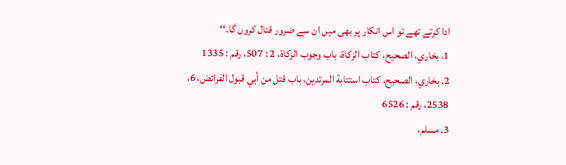ادا کرتے تھے تو اس انکار پر بھی میں ان سے ضرور قتال کروں گا۔‘‘
1. بخاري، الصحيح، کتاب الزکاة، باب وجوب الزکاة، 2 : 507، رقم : 1335
2. بخاري، الصحيح، کتاب استتابة المرتدين، باب قتل من أبي قبول الفرائض، 6،
2538، رقم : 6526
3. مسلم،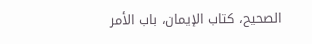الصحيح، کتاب الإيمان، باب الأمر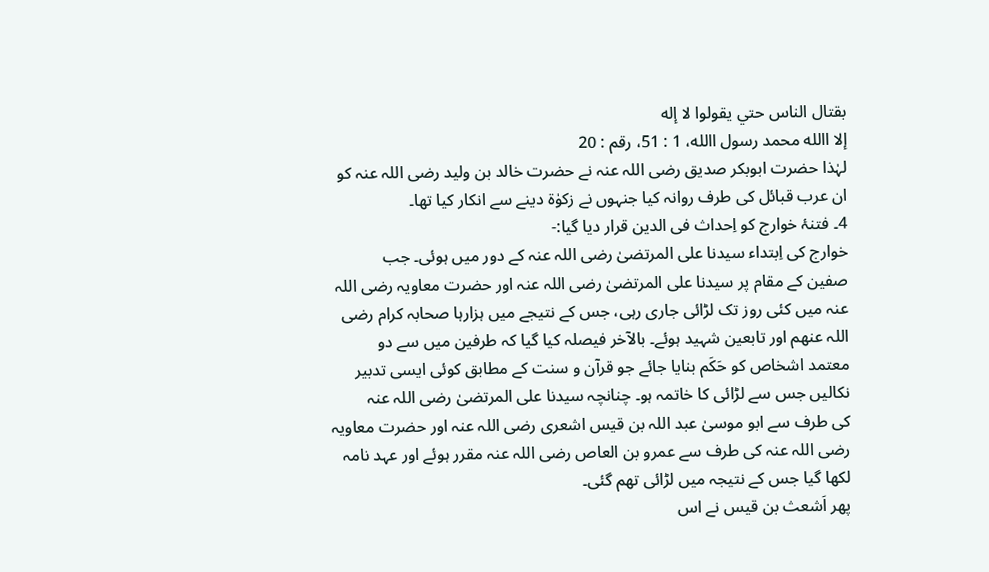بقتال الناس حتي يقولوا لا إله
إلا االله محمد رسول االله، 1 : 51، رقم : 20
لہٰذا حضرت ابوبکر صدیق رضی اللہ عنہ نے حضرت خالد بن ولید رضی اللہ عنہ کو
ان عرب قبائل کی طرف روانہ کیا جنہوں نے زکوٰۃ دینے سے انکار کیا تھا۔
4۔ فتنۂ خوارج کو اِحداث فی الدین قرار دیا گیا:-
خوارج کی اِبتداء سیدنا علی المرتضیٰ رضی اللہ عنہ کے دور میں ہوئی۔ جب
صفین کے مقام پر سیدنا علی المرتضیٰ رضی اللہ عنہ اور حضرت معاویہ رضی اللہ
عنہ میں کئی روز تک لڑائی جاری رہی، جس کے نتیجے میں ہزارہا صحابہ کرام رضی
اللہ عنھم اور تابعین شہید ہوئے۔ بالآخر فیصلہ کیا گیا کہ طرفین میں سے دو
معتمد اشخاص کو حَکَم بنایا جائے جو قرآن و سنت کے مطابق کوئی ایسی تدبیر
نکالیں جس سے لڑائی کا خاتمہ ہو۔ چنانچہ سیدنا علی المرتضیٰ رضی اللہ عنہ
کی طرف سے ابو موسیٰ عبد اللہ بن قیس اشعری رضی اللہ عنہ اور حضرت معاویہ
رضی اللہ عنہ کی طرف سے عمرو بن العاص رضی اللہ عنہ مقرر ہوئے اور عہد نامہ
لکھا گیا جس کے نتیجہ میں لڑائی تھم گئی۔
پھر اَشعث بن قیس نے اس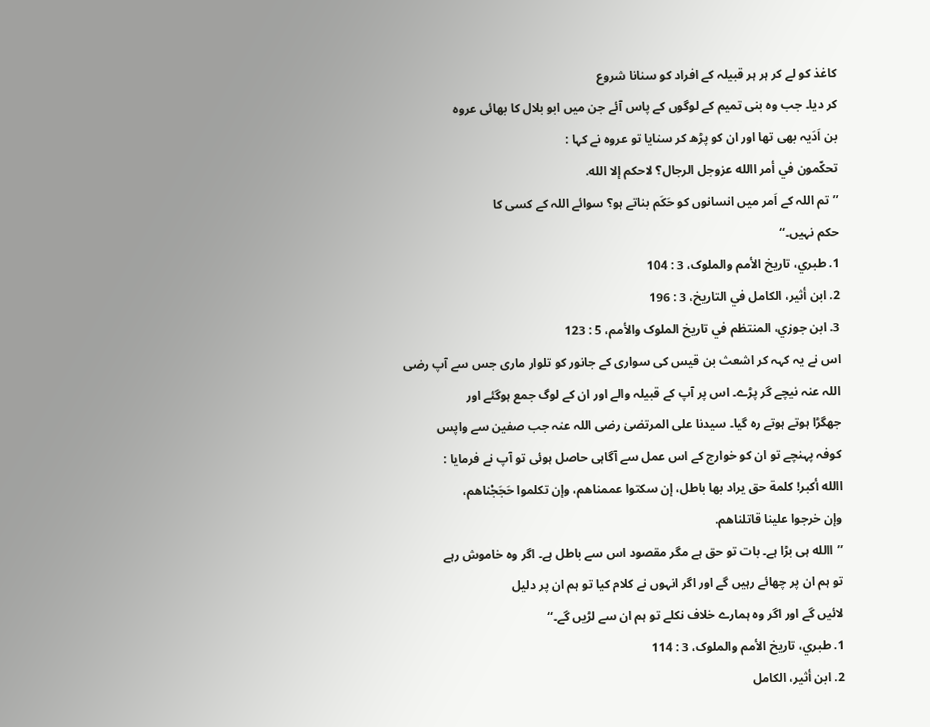کاغذ کو لے کر ہر ہر قبیلہ کے افراد کو سنانا شروع
کر دیا۔ جب وہ بنی تمیم کے لوگوں کے پاس آئے جن میں ابو بلال کا بھائی عروہ
بن اَدَیہ بھی تھا اور ان کو پڑھ کر سنایا تو عروہ نے کہا :
تحکّمون في أمر االله عزوجل الرجال؟ لاحکم إلا الله.
’’تم اللہ کے اَمر میں انسانوں کو حَکَم بناتے ہو؟ سوائے اللہ کے کسی کا
حکم نہیں۔‘‘
1. طبري، تاريخ الأمم والملوک، 3 : 104
2. ابن أثير، الکامل في التاريخ، 3 : 196
3. ابن جوزي، المنتظم في تاريخ الملوک والأمم، 5 : 123
اس نے یہ کہہ کر اشعث بن قیس کی سواری کے جانور کو تلوار ماری جس سے آپ رضی
اللہ عنہ نیچے گر پڑے۔ اس پر آپ کے قبیلہ والے اور ان کے لوگ جمع ہوگئے اور
جھگڑا ہوتے ہوتے رہ گیا۔ سیدنا علی المرتضیٰ رضی اللہ عنہ جب صفین سے واپس
کوفہ پہنچے تو ان کو خوارج کے اس عمل سے آگاہی حاصل ہوئی تو آپ نے فرمایا :
االله أکبر! کلمة حق يراد بها باطل، إن سکتوا عممناهم، وإن تکلموا حَجَجْناهم،
وإن خرجوا علينا قاتلناهم.
’’االله ہی بڑا ہے۔ بات تو حق ہے مگر مقصود اس سے باطل ہے۔ اگر وہ خاموش رہے
تو ہم ان پر چھائے رہیں گے اور اگر انہوں نے کلام کیا تو ہم ان پر دلیل
لائیں گے اور اگر وہ ہمارے خلاف نکلے تو ہم ان سے لڑیں گے۔‘‘
1. طبري، تاريخ الأمم والملوک، 3 : 114
2. ابن أثير، الکامل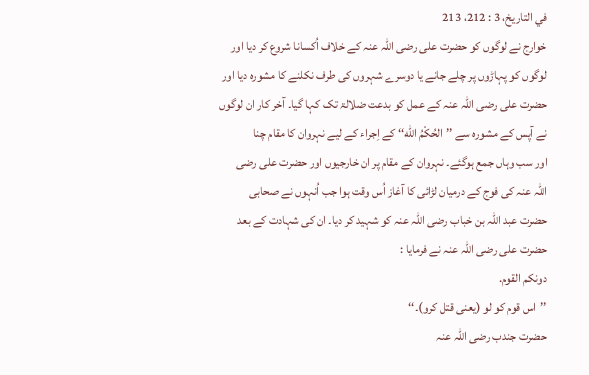في التاريخ، 3 : 212، 213
خوارج نے لوگوں کو حضرت علی رضی اللہ عنہ کے خلاف اُکسانا شروع کر دیا اور
لوگوں کو پہاڑوں پر چلے جانے یا دوسرے شہروں کی طرف نکلنے کا مشورہ دیا اور
حضرت علی رضی اللہ عنہ کے عمل کو بدعت ضلالۃ تک کہا گیا۔ آخر کار ان لوگوں
نے آپس کے مشورہ سے ’’الحُکْمُ الله‘‘ کے اِجراء کے لیے نہروان کا مقام چنا
اور سب وہاں جمع ہوگئے۔ نہروان کے مقام پر ان خارجیوں اور حضرت علی رضی
اللہ عنہ کی فوج کے درمیان لڑائی کا آغاز اُس وقت ہوا جب اُنہوں نے صحابی
حضرت عبد اللہ بن خباب رضی اللہ عنہ کو شہید کر دیا۔ ان کی شہادت کے بعد
حضرت علی رضی اللہ عنہ نے فرمایا :
دونکم القوم.
’’اس قوم کو لو (یعنی قتل کرو)۔‘‘
حضرت جندب رضی اللہ عنہ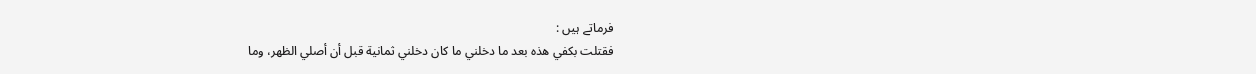فرماتے ہیں :
فقتلت بکفي هذه بعد ما دخلني ما کان دخلني ثمانية قبل أن أصلي الظهر، وما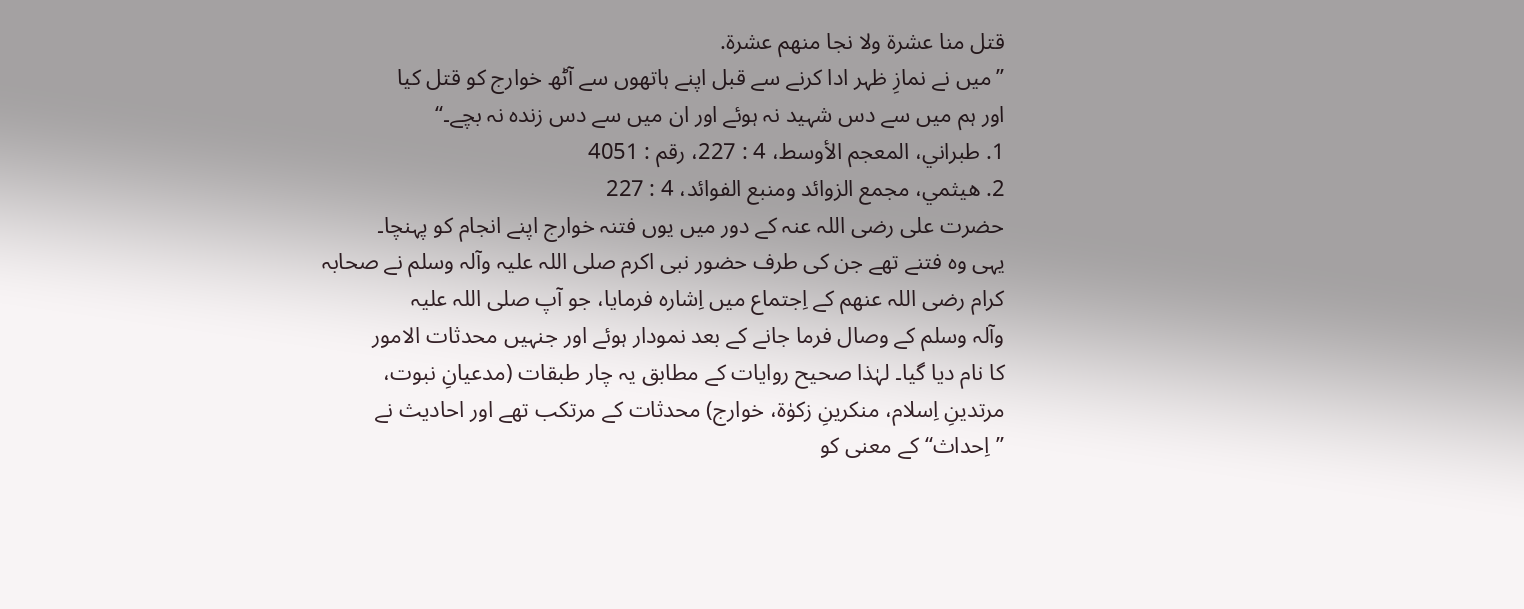قتل منا عشرة ولا نجا منهم عشرة.
’’میں نے نمازِ ظہر ادا کرنے سے قبل اپنے ہاتھوں سے آٹھ خوارج کو قتل کیا
اور ہم میں سے دس شہید نہ ہوئے اور ان میں سے دس زندہ نہ بچے۔‘‘
1. طبراني، المعجم الأوسط، 4 : 227، رقم : 4051
2. هيثمي، مجمع الزوائد ومنبع الفوائد، 4 : 227
حضرت علی رضی اللہ عنہ کے دور میں یوں فتنہ خوارج اپنے انجام کو پہنچا۔
یہی وہ فتنے تھے جن کی طرف حضور نبی اکرم صلی اللہ علیہ وآلہ وسلم نے صحابہ
کرام رضی اللہ عنھم کے اِجتماع میں اِشارہ فرمایا، جو آپ صلی اللہ علیہ
وآلہ وسلم کے وصال فرما جانے کے بعد نمودار ہوئے اور جنہیں محدثات الامور
کا نام دیا گیا۔ لہٰذا صحیح روایات کے مطابق یہ چار طبقات (مدعیانِ نبوت،
مرتدینِ اِسلام، منکرینِ زکوٰۃ، خوارج) محدثات کے مرتکب تھے اور احادیث نے
’’اِحداث‘‘ کے معنی کو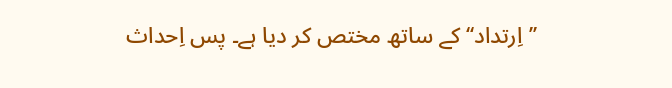’’اِرتداد‘‘ کے ساتھ مختص کر دیا ہے۔ پس اِحداث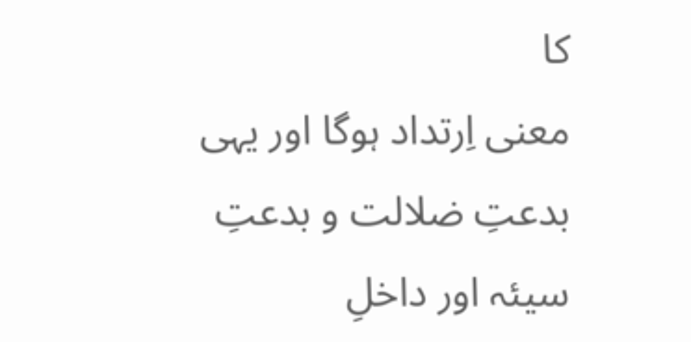کا
معنی اِرتداد ہوگا اور یہی بدعتِ ضلالت و بدعتِ سیئہ اور داخلِ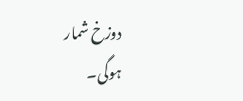دوزخ شمار
ہوگی۔